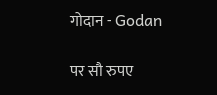गोदान - Godan

पर सौ रुपए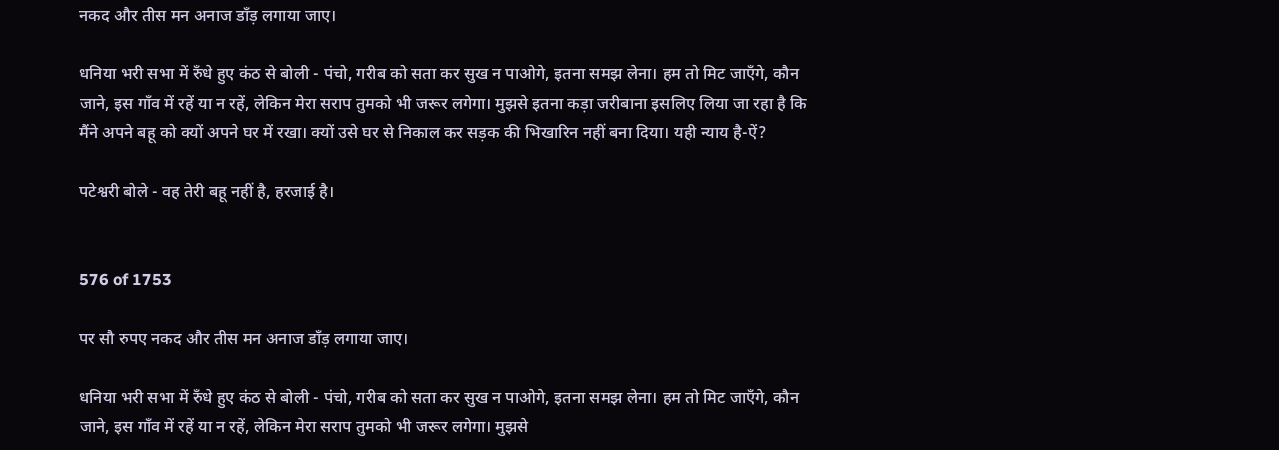नकद और तीस मन अनाज डाँड़ लगाया जाए।

धनिया भरी सभा में रुँधे हुए कंठ से बोली - पंचो, गरीब को सता कर सुख न पाओगे, इतना समझ लेना। हम तो मिट जाएँगे, कौन जाने, इस गाँव में रहें या न रहें, लेकिन मेरा सराप तुमको भी जरूर लगेगा। मुझसे इतना कड़ा जरीबाना इसलिए लिया जा रहा है कि मैंने अपने बहू को क्यों अपने घर में रखा। क्यों उसे घर से निकाल कर सड़क की भिखारिन नहीं बना दिया। यही न्याय है-ऐं?

पटेश्वरी बोले - वह तेरी बहू नहीं है, हरजाई है।


576 of 1753

पर सौ रुपए नकद और तीस मन अनाज डाँड़ लगाया जाए।

धनिया भरी सभा में रुँधे हुए कंठ से बोली - पंचो, गरीब को सता कर सुख न पाओगे, इतना समझ लेना। हम तो मिट जाएँगे, कौन जाने, इस गाँव में रहें या न रहें, लेकिन मेरा सराप तुमको भी जरूर लगेगा। मुझसे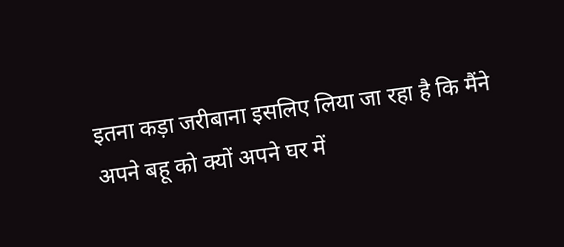इतना कड़ा जरीबाना इसलिए लिया जा रहा है कि मैंने अपने बहू को क्यों अपने घर में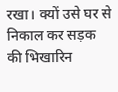रखा। क्यों उसे घर से निकाल कर सड़क की भिखारिन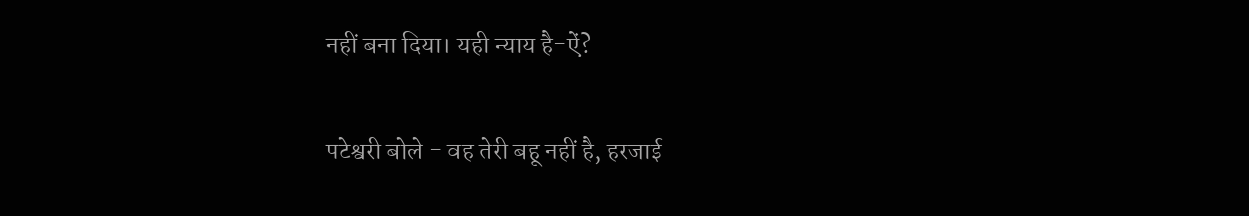नहीं बना दिया। यही न्याय है-ऐं?

पटेश्वरी बोले - वह तेरी बहू नहीं है, हरजाई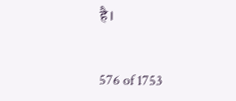है।


576 of 1753